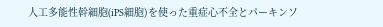人工多能性幹細胞(iPS細胞)を使った重症心不全とパーキンソ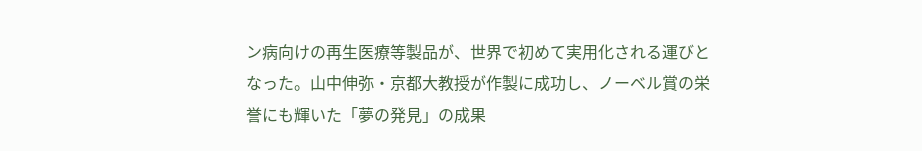ン病向けの再生医療等製品が、世界で初めて実用化される運びとなった。山中伸弥・京都大教授が作製に成功し、ノーベル賞の栄誉にも輝いた「夢の発見」の成果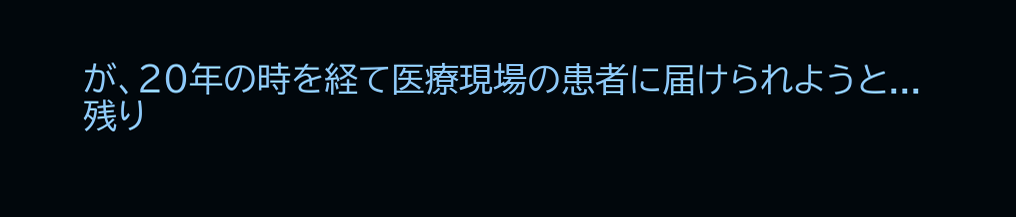が、20年の時を経て医療現場の患者に届けられようと...
残り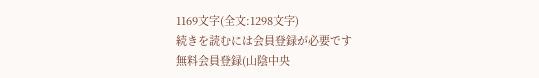1169文字(全文:1298文字)
続きを読むには会員登録が必要です
無料会員登録(山陰中央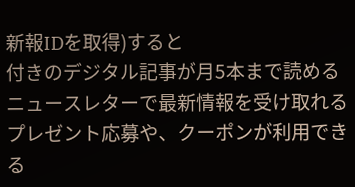新報IDを取得)すると
付きのデジタル記事が月5本まで読める
ニュースレターで最新情報を受け取れる
プレゼント応募や、クーポンが利用できる